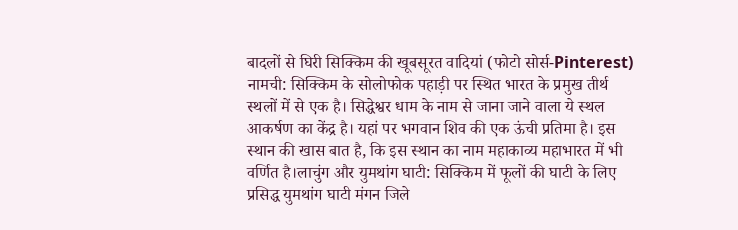बादलों से घिरी सिक्किम की खूबसूरत वादियां (फोटो सोर्स-Pinterest)
नामची: सिक्किम के सोलोफोक पहाड़ी पर स्थित भारत के प्रमुख तीर्थ स्थलों में से एक है। सिद्धेश्वर धाम के नाम से जाना जाने वाला ये स्थल आकर्षण का केंद्र है। यहां पर भगवान शिव की एक ऊंची प्रतिमा है। इस स्थान की खास बात है, कि इस स्थान का नाम महाकाव्य महाभारत में भी वर्णित है।लाचुंग और युमथांग घाटी: सिक्किम में फूलों की घाटी के लिए प्रसिद्ध युमथांग घाटी मंगन जिले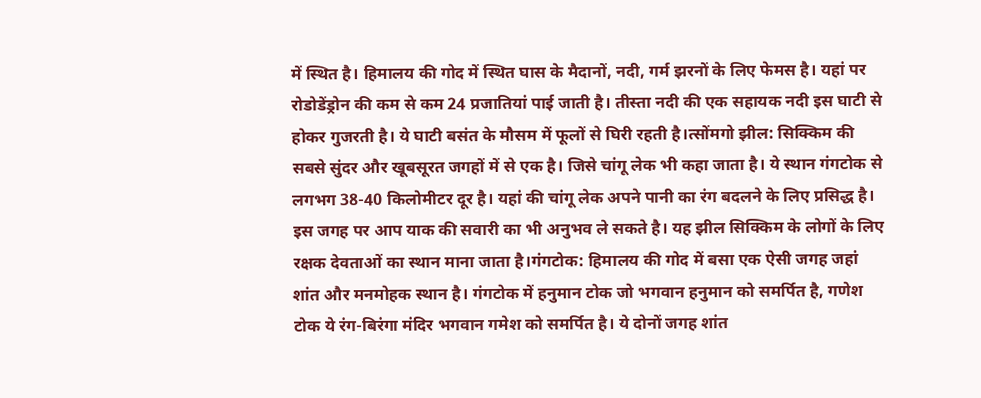में स्थित है। हिमालय की गोद में स्थित घास के मैदानों, नदी, गर्म झरनों के लिए फेमस है। यहां पर रोडोडेंड्रोन की कम से कम 24 प्रजातियां पाई जाती है। तीस्ता नदी की एक सहायक नदी इस घाटी से होकर गुजरती है। ये घाटी बसंत के मौसम में फूलों से घिरी रहती है।त्सोंमगो झील: सिक्किम की सबसे सुंदर और खूबसूरत जगहों में से एक है। जिसे चांगू लेक भी कहा जाता है। ये स्थान गंगटोक से लगभग 38-40 किलोमीटर दूर है। यहां की चांगू लेक अपने पानी का रंग बदलने के लिए प्रसिद्ध है। इस जगह पर आप याक की सवारी का भी अनुभव ले सकते है। यह झील सिक्किम के लोगों के लिए रक्षक देवताओं का स्थान माना जाता है।गंगटोक: हिमालय की गोद में बसा एक ऐसी जगह जहां शांत और मनमोहक स्थान है। गंगटोक में हनुमान टोक जो भगवान हनुमान को समर्पित है, गणेश टोक ये रंग-बिरंगा मंदिर भगवान गमेश को समर्पित है। ये दोनों जगह शांत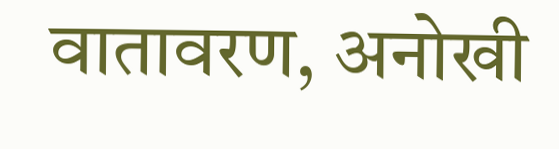वातावरण, अनोखी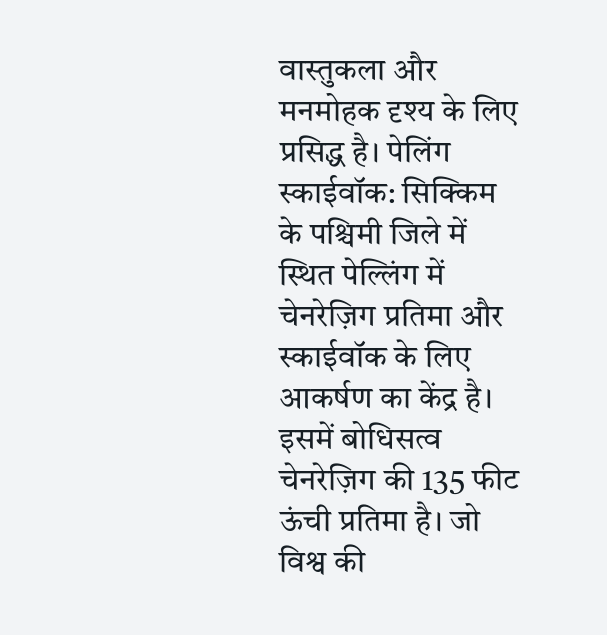वास्तुकला और मनमोहक दृश्य के लिए प्रसिद्ध है। पेलिंग स्काईवॉक: सिक्किम के पश्चिमी जिले में स्थित पेल्लिंग में चेनरेज़िग प्रतिमा और स्काईवॉक के लिए आकर्षण का केंद्र है। इसमें बोधिसत्व चेनरेज़िग की 135 फीट ऊंची प्रतिमा है। जो विश्व की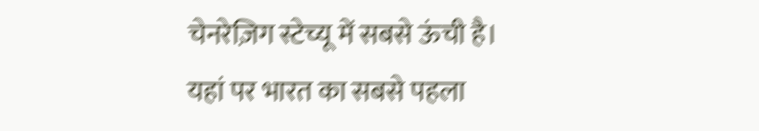चेनरेज़िग स्टेच्यू में सबसे ऊंची है। यहां पर भारत का सबसे पहला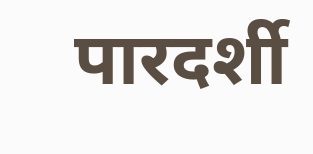पारदर्शी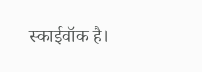स्काईवॉक है।